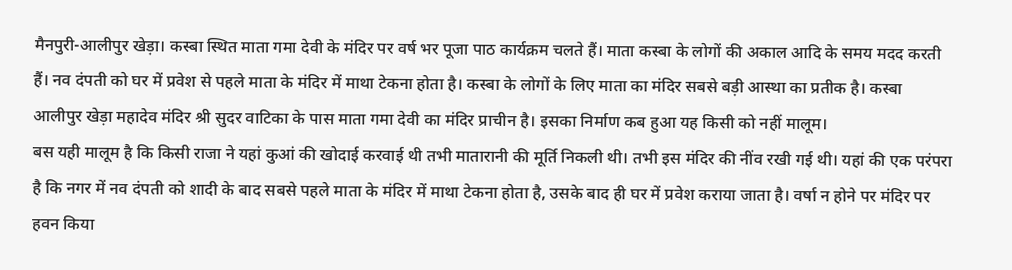मैनपुरी-आलीपुर खेड़ा। कस्बा स्थित माता गमा देवी के मंदिर पर वर्ष भर पूजा पाठ कार्यक्रम चलते हैं। माता कस्बा के लोगों की अकाल आदि के समय मदद करती हैं। नव दंपती को घर में प्रवेश से पहले माता के मंदिर में माथा टेकना होता है। कस्बा के लोगों के लिए माता का मंदिर सबसे बड़ी आस्था का प्रतीक है। कस्बा आलीपुर खेड़ा महादेव मंदिर श्री सुदर वाटिका के पास माता गमा देवी का मंदिर प्राचीन है। इसका निर्माण कब हुआ यह किसी को नहीं मालूम।
बस यही मालूम है कि किसी राजा ने यहां कुआं की खोदाई करवाई थी तभी मातारानी की मूर्ति निकली थी। तभी इस मंदिर की नींव रखी गई थी। यहां की एक परंपरा है कि नगर में नव दंपती को शादी के बाद सबसे पहले माता के मंदिर में माथा टेकना होता है, उसके बाद ही घर में प्रवेश कराया जाता है। वर्षा न होने पर मंदिर पर हवन किया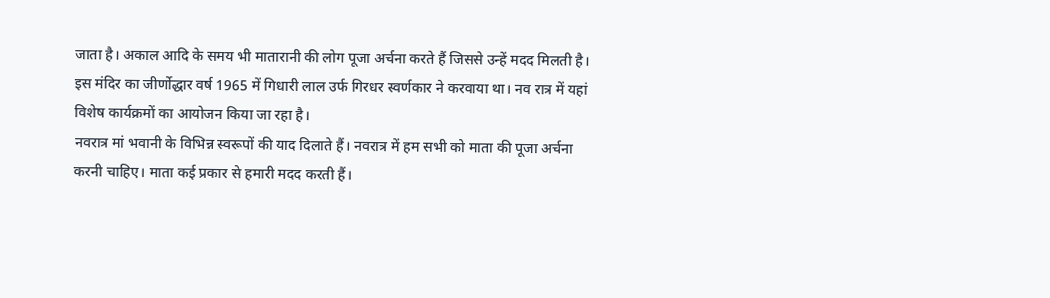जाता है। अकाल आदि के समय भी मातारानी की लोग पूजा अर्चना करते हैं जिससे उन्हें मदद मिलती है। इस मंदिर का जीर्णोद्धार वर्ष 1965 में गिधारी लाल उर्फ गिरधर स्वर्णकार ने करवाया था। नव रात्र में यहां विशेष कार्यक्रमों का आयोजन किया जा रहा है।
नवरात्र मां भवानी के विभिन्न स्वरूपों की याद दिलाते हैं। नवरात्र में हम सभी को माता की पूजा अर्चना करनी चाहिए। माता कई प्रकार से हमारी मदद करती हैं।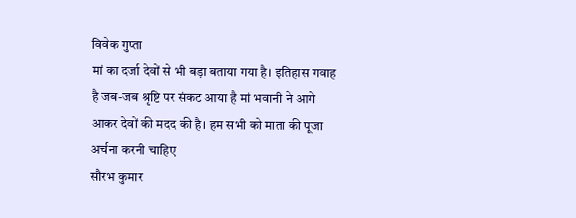विवेक गुप्ता
मां का दर्जा देवों से भी बड़ा बताया गया है। इतिहास गवाह है जब-जब श्रृष्टि पर संकट आया है मां भवानी ने आगे आकर देवों की मदद की है। हम सभी को माता की पूजा अर्चना करनी चाहिए
सौरभ कुमार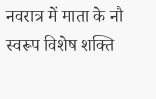नवरात्र में माता के नौ स्वरूप विशेष शक्ति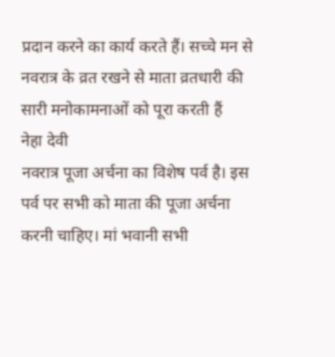प्रदान करने का कार्य करते हैं। सच्चे मन से नवरात्र के व्रत रखने से माता व्रतधारी की सारी मनोकामनाओं को पूरा करती हैं
नेहा देवी
नवरात्र पूजा अर्चना का विशेष पर्व है। इस पर्व पर सभी को माता की पूजा अर्चना करनी चाहिए। मां भवानी सभी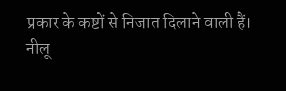प्रकार के कष्टों से निजात दिलाने वाली हैं।
नीलू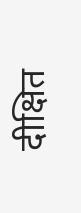दीक्षित